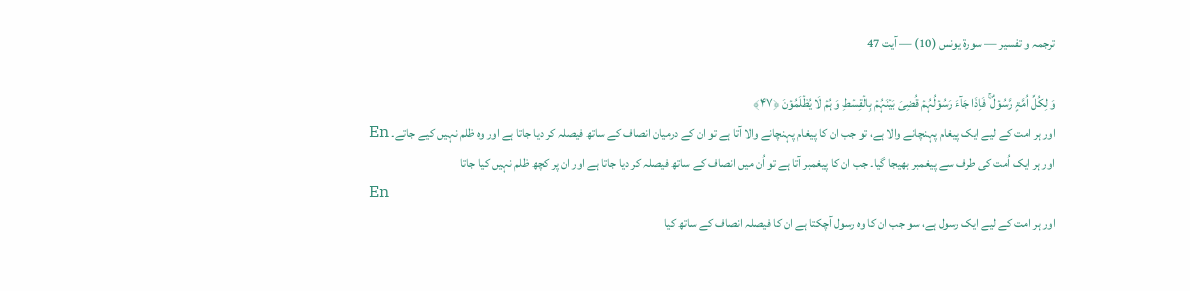ترجمہ و تفسیر — سورۃ يونس (10) — آیت 47

وَ لِکُلِّ اُمَّۃٍ رَّسُوۡلٌ ۚ فَاِذَا جَآءَ رَسُوۡلُہُمۡ قُضِیَ بَیۡنَہُمۡ بِالۡقِسۡطِ وَ ہُمۡ لَا یُظۡلَمُوۡنَ ﴿۴۷﴾
اور ہر امت کے لیے ایک پیغام پہنچانے والا ہے، تو جب ان کا پیغام پہنچانے والا آتا ہے تو ان کے درمیان انصاف کے ساتھ فیصلہ کر دیا جاتا ہے اور وہ ظلم نہیں کیے جاتے۔ En
اور ہر ایک اُمت کی طرف سے پیغمبر بھیجا گیا۔ جب ان کا پیغمبر آتا ہے تو اُن میں انصاف کے ساتھ فیصلہ کر دیا جاتا ہے اور ان پر کچھ ظلم نہیں کیا جاتا
En
اور ہر امت کے لیے ایک رسول ہے، سو جب ان کا وه رسول آچکتا ہے ان کا فیصلہ انصاف کے ساتھ کیا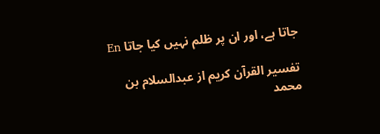جاتا ہے، اور ان پر ظلم نہیں کیا جاتا En

تفسیر القرآن کریم از عبدالسلام بن محمد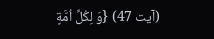(آیت 47) {وَ لِكُلِّ اُمَّةٍ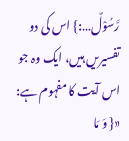رَّسُوْلٌ…:} اس کی دو تفسیریں ہیں، ایک وہ جو اس آیت کا مفہوم ہے: «{ وَ مَا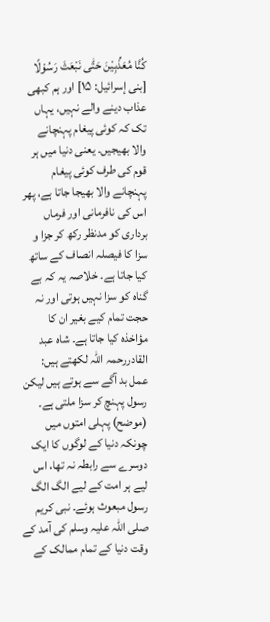كُنَّا مُعَذِّبِيْنَ حَتّٰى نَبْعَثَ رَسُوْلًا [بنی إسرائیل: ۱۵] اور ہم کبھی عذاب دینے والے نہیں، یہاں تک کہ کوئی پیغام پہنچانے والا بھیجیں۔ یعنی دنیا میں ہر قوم کی طرف کوئی پیغام پہنچانے والا بھیجا جاتا ہے، پھر اس کی نافرمانی اور فرماں برداری کو مدنظر رکھ کر جزا و سزا کا فیصلہ انصاف کے ساتھ کیا جاتا ہے۔ خلاصہ یہ کہ بے گناہ کو سزا نہیں ہوتی اور نہ حجت تمام کیے بغیر ان کا مؤاخذہ کیا جاتا ہے۔ شاہ عبد القادررحمہ اللہ لکھتے ہیں: عمل بد آگے سے ہوتے ہیں لیکن رسول پہنچ کر سزا ملتی ہے۔ (موضح) پہلی امتوں میں چونکہ دنیا کے لوگوں کا ایک دوسرے سے رابطہ نہ تھا، اس لیے ہر امت کے لیے الگ الگ رسول مبعوث ہوئے۔ نبی کریم صلی اللہ علیہ وسلم کی آمد کے وقت دنیا کے تمام ممالک کے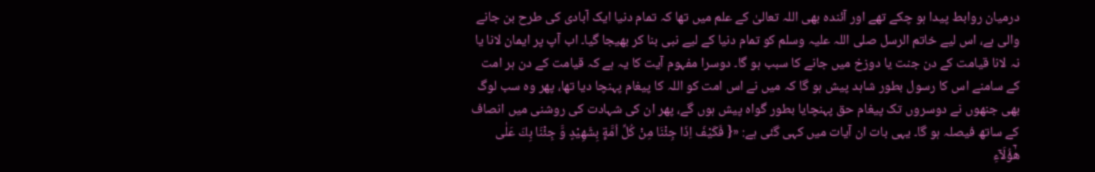درمیان روابط پیدا ہو چکے تھے اور آئندہ بھی اللہ تعالیٰ کے علم میں تھا کہ تمام دنیا ایک آبادی کی طرح بن جانے والی ہے، اس لیے خاتم الرسل صلی اللہ علیہ وسلم کو تمام دنیا کے لیے نبی بنا کر بھیجا گیا۔ اب آپ پر ایمان لانا یا نہ لانا قیامت کے دن جنت یا دوزخ میں جانے کا سبب ہو گا۔ دوسرا مفہوم آیت کا یہ ہے کہ قیامت کے دن ہر امت کے سامنے اس کا رسول بطور شاہد پیش ہو گا کہ میں نے اس امت کو اللہ کا پیغام پہنچا دیا تھا، پھر وہ سب لوگ بھی جنھوں نے دوسروں تک پیغام حق پہنچایا بطور گواہ پیش ہوں گے، پھر ان کی شہادت کی روشنی میں انصاف کے ساتھ فیصلہ ہو گا۔ یہی بات ان آیات میں کہی گئی ہے: «{ فَكَيْفَ اِذَا جِئْنَا مِنْ كُلِّ اُمَّةٍۭ بِشَهِيْدٍ وَّ جِئْنَا بِكَ عَلٰى هٰۤؤُلَآءِ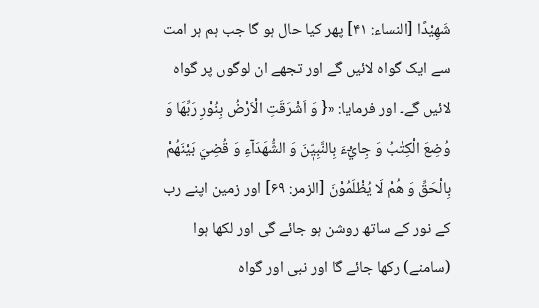شَهِيْدًا [النساء: ۴۱] پھر کیا حال ہو گا جب ہم ہر امت سے ایک گواہ لائیں گے اور تجھے ان لوگوں پر گواہ لائیں گے۔ اور فرمایا: «{ وَ اَشْرَقَتِ الْاَرْضُ بِنُوْرِ رَبِّهَا وَ وُضِعَ الْكِتٰبُ وَ جِايْٓءَ بِالنَّبِيّٖنَ وَ الشُّهَدَآءِ وَ قُضِيَ بَيْنَهُمْ بِالْحَقِّ وَ هُمْ لَا يُظْلَمُوْنَ [الزمر: ۶۹] اور زمین اپنے رب کے نور کے ساتھ روشن ہو جائے گی اور لکھا ہوا (سامنے) رکھا جائے گا اور نبی اور گواہ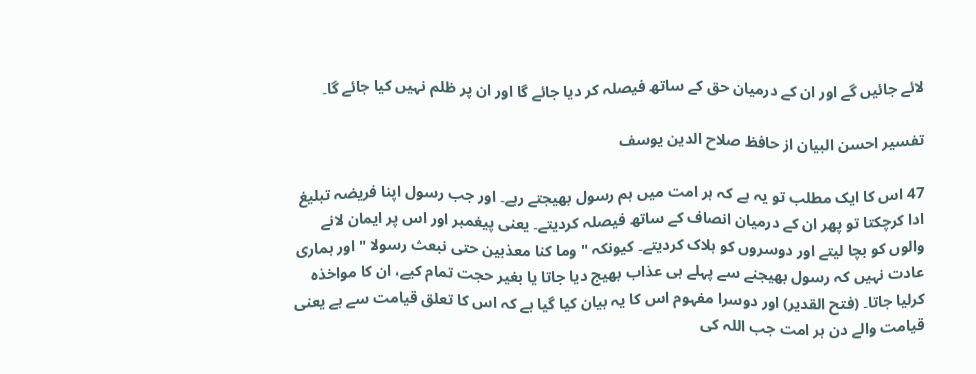لائے جائیں گے اور ان کے درمیان حق کے ساتھ فیصلہ کر دیا جائے گا اور ان پر ظلم نہیں کیا جائے گا۔

تفسیر احسن البیان از حافظ صلاح الدین یوسف

47 اس کا ایک مطلب تو یہ ہے کہ ہر امت میں ہم رسول بھیجتے رہے۔ اور جب رسول اپنا فریضہ تبلیغ ادا کرچکتا تو پھر ان کے درمیان انصاف کے ساتھ فیصلہ کردیتے۔ یعنی پیغمبر اور اس پر ایمان لانے والوں کو بچا لیتے اور دوسروں کو ہلاک کردیتے۔ کیونکہ " وما کنا معذبین حتی نبعث رسولا " اور ہماری عادت نہیں کہ رسول بھیجنے سے پہلے ہی عذاب بھیج دیا جاتا یا بغیر حجت تمام کیے، ان کا مواخذہ کرلیا جاتا۔ (فتح القدیر) اور دوسرا مفہوم اس کا یہ بیان کیا گیا ہے کہ اس کا تعلق قیامت سے ہے یعنی قیامت والے دن ہر امت جب اللہ کی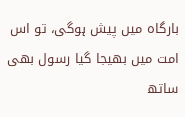بارگاہ میں پیش ہوگی، تو اس امت میں بھیجا گیا رسول بھی ساتھ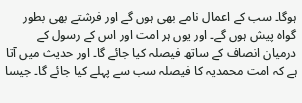ہوگا۔ سب کے اعمال نامے بھی ہوں گے اور فرشتے بھی بطور گواہ پیش ہوں گے۔ اور یوں ہر امت اور اس کے رسول کے درمیان انصاف کے ساتھ فیصلہ کیا جائے گا۔ اور حدیث میں آتا ہے کہ امت محمدیہ کا فیصلہ سب سے پہلے کیا جائے گا۔ جیسا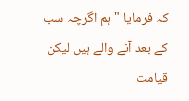کہ فرمایا " ہم اگرچہ سب کے بعد آنے والے ہیں لیکن قیامت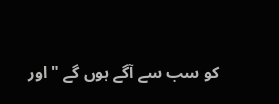کو سب سے آگے ہوں گے " اور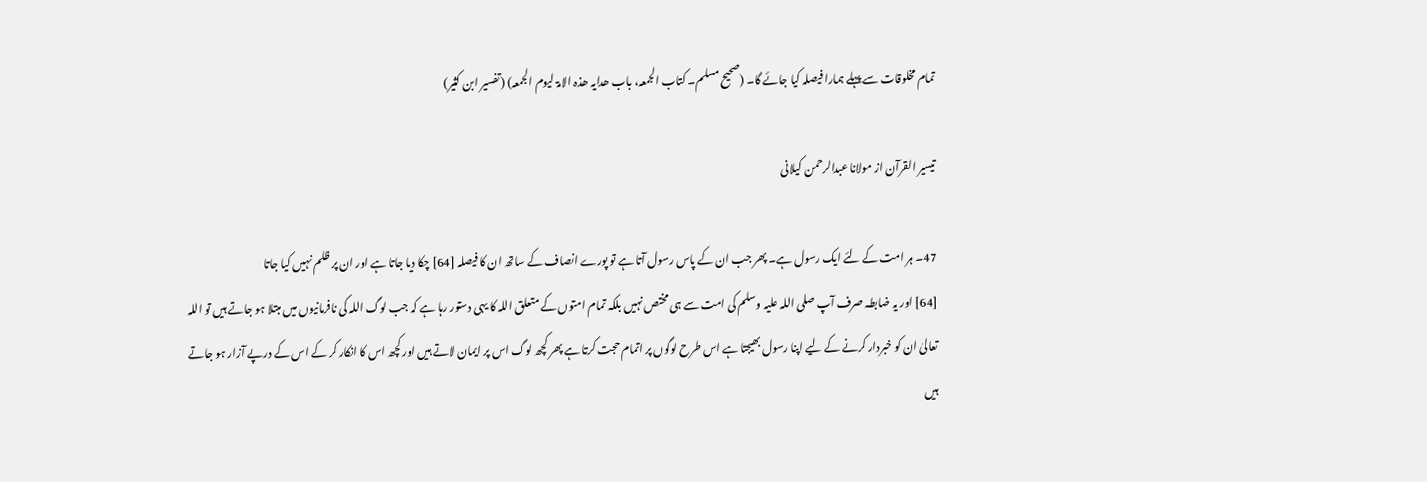تمام مخلوقات سے پہلے ہمارا فیصلہ کیا جائے گا۔ (صحیح مسلم۔ کتاب الجمعہ، باب ھدایہ ھذہ الامۃ لیوم الجمعہ) (تفسیر ابن کثیر)

تيسير القرآن از مولانا عبدالرحمن کیلانی

47۔ ہر امت کے لئے ایک رسول ہے۔ پھر جب ان کے پاس رسول آتا ہے تو پورے انصاف کے ساتھ ان کا فیصلہ [64] چکا دیا جاتا ہے اور ان پر ظلم نہیں کیا جاتا
[64] اور یہ ضابطہ صرف آپ صلی اللہ علیہ وسلم کی امت سے ہی مختص نہیں بلکہ تمام امتوں کے متعلق اللہ کا یہی دستور رہا ہے کہ جب لوگ اللہ کی نافرمانیوں میں مبتلا ہو جاتے ہیں تو اللہ تعالیٰ ان کو خبردار کرنے کے لیے اپنا رسول بھیجتا ہے اس طرح لوگوں پر اتمام حجت کرتا ہے پھر کچھ لوگ اس پر ایمان لاتے ہیں اور کچھ اس کا انکار کر کے اس کے درپے آزار ہو جاتے ہیں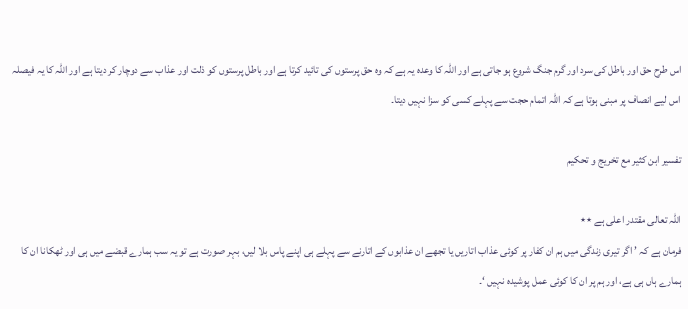اس طرح حق اور باطل کی سرد اور گرم جنگ شروع ہو جاتی ہے اور اللہ کا وعدہ یہ ہے کہ وہ حق پرستوں کی تائید کرتا ہے اور باطل پرستوں کو ذلت اور عذاب سے دوچار کر دیتا ہے اور اللہ کا یہ فیصلہ اس لیے انصاف پر مبنی ہوتا ہے کہ اللہ اتمام حجت سے پہلے کسی کو سزا نہیں دیتا۔

تفسیر ابن کثیر مع تخریج و تحکیم

اللہ تعالی مقتدر اعلی ہے ٭٭
فرمان ہے کہ ’ اگر تیری زندگی میں ہم ان کفار پر کوئی عذاب اتاریں یا تجھے ان عذابوں کے اتارنے سے پہلے ہی اپنے پاس بلا لیں، بہر صورت ہے تو یہ سب ہمارے قبضے میں ہی اور ٹھکانا ان کا ہمارے ہاں ہی ہے، اور ہم پر ان کا کوئی عمل پوشیدہ نہیں ‘۔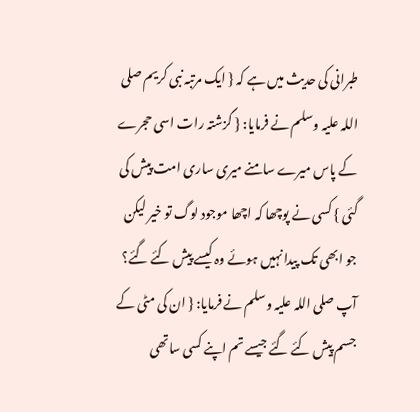طبرانی کی حدیث میں ہے کہ { ایک مرتبہ نبی کریم صلی اللہ علیہ وسلم نے فرمایا: { گزشتہ رات اسی حجرے کے پاس میرے سامنے میری ساری امت پیش کی گئی } کسی نے پوچھا کہ اچھا موجود لوگ تو خیر لیکن جو ابھی تک پیدا نہیں ہوئے وہ کیسے پیش کئے گئے؟ آپ صلی اللہ علیہ وسلم نے فرمایا: { ان کی مٹی کے جسم پیش کئے گئے جیسے تم اپنے کسی ساتھی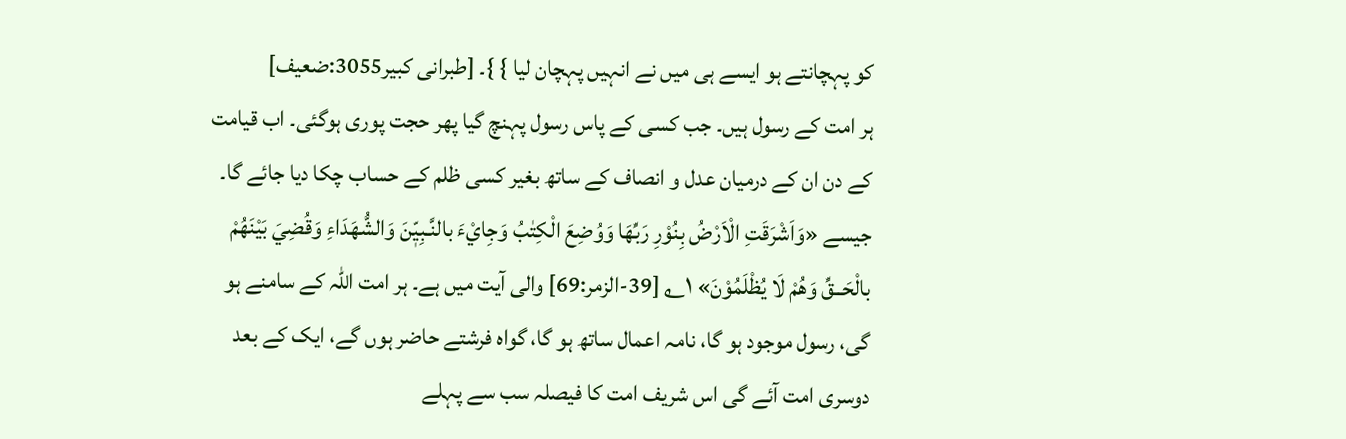کو پہچانتے ہو ایسے ہی میں نے انہیں پہچان لیا } }۔ [طبرانی کبیر3055:ضعیف]
ہر امت کے رسول ہیں۔ جب کسی کے پاس رسول پہنچ گیا پھر حجت پوری ہوگئی۔ اب قیامت کے دن ان کے درمیان عدل و انصاف کے ساتھ بغیر کسی ظلم کے حساب چکا دیا جائے گا۔ جیسے «وَاَشْرَقَتِ الْاَرْضُ بِنُوْرِ رَبِّهَا وَوُضِعَ الْكِتٰبُ وَجِايْءَ بالنَّـبِيّٖنَ وَالشُّهَدَاءِ وَقُضِيَ بَيْنَهُمْ بالْحَــقِّ وَهُمْ لَا يُظْلَمُوْنَ» ۱؎ [39-الزمر:69] والی آیت میں ہے۔ ہر امت اللہ کے سامنے ہو گی، رسول موجود ہو گا، نامہ اعمال ساتھ ہو گا، گواہ فرشتے حاضر ہوں گے، ایک کے بعد دوسری امت آئے گی اس شریف امت کا فیصلہ سب سے پہلے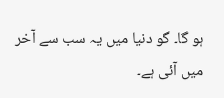ہو گا۔ گو دنیا میں یہ سب سے آخر میں آئی ہے۔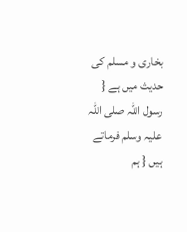بخاری و مسلم کی حدیث میں ہے { رسول اللہ صلی اللہ علیہ وسلم فرماتے ہیں { ہم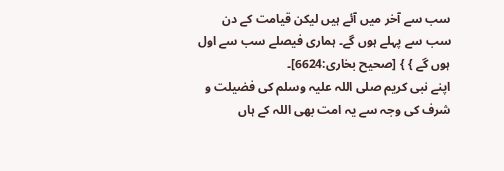سب سے آخر میں آئے ہیں لیکن قیامت کے دن سب سے پہلے ہوں گے۔ ہماری فیصلے سب سے اول ہوں گے } } [صحیح بخاری:6624]۔
اپنے نبی کریم صلی اللہ علیہ وسلم کی فضیلت و شرف کی وجہ سے یہ امت بھی اللہ کے ہاں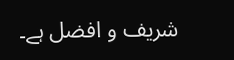شریف و افضل ہے۔